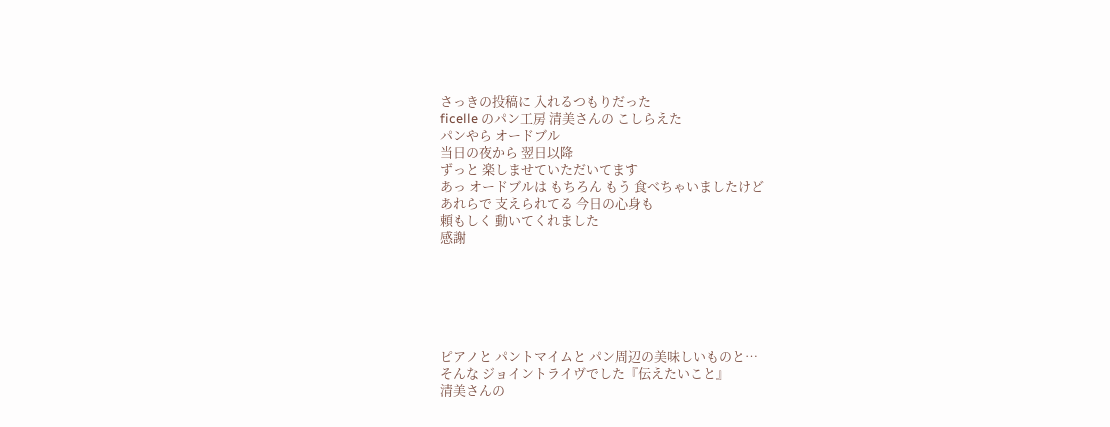さっきの投稿に 入れるつもりだった
ficelle のパン工房 清美さんの こしらえた
パンやら オードブル
当日の夜から 翌日以降
ずっと 楽しませていただいてます
あっ オードブルは もちろん もう 食べちゃいましたけど
あれらで 支えられてる 今日の心身も
頼もしく 動いてくれました
感謝






ピアノと パントマイムと パン周辺の美味しいものと…
そんな ジョイントライヴでした『伝えたいこと』
清美さんの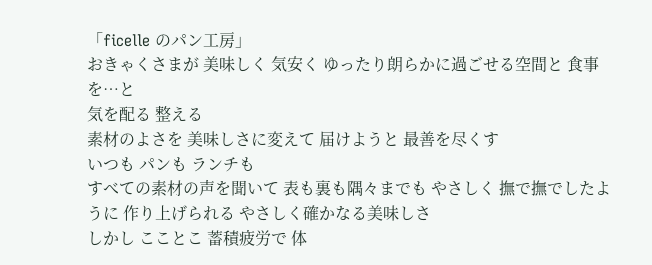「ficelle のパン工房」
おきゃくさまが 美味しく 気安く ゆったり朗らかに過ごせる空間と 食事を…と
気を配る 整える
素材のよさを 美味しさに変えて 届けようと 最善を尽くす
いつも パンも ランチも
すべての素材の声を聞いて 表も裏も隅々までも やさしく 撫で撫でしたように 作り上げられる やさしく確かなる美味しさ
しかし こことこ 蓄積疲労で 体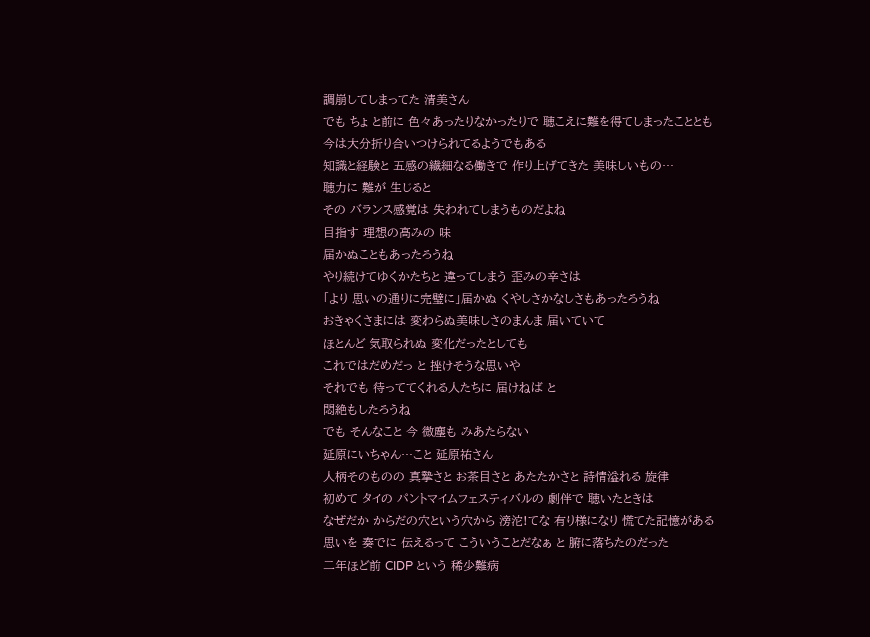調崩してしまってた 清美さん
でも ちょ と前に 色々あったりなかったりで 聴こえに難を得てしまったこととも
今は大分折り合いつけられてるようでもある
知識と経験と 五感の繊細なる働きで 作り上げてきた 美味しいもの…
聴力に 難が 生じると
その バランス感覚は 失われてしまうものだよね
目指す 理想の高みの 味
届かぬこともあったろうね
やり続けてゆくかたちと 違ってしまう 歪みの辛さは
「より 思いの通りに完璧に」届かぬ くやしさかなしさもあったろうね
おきゃくさまには 変わらぬ美味しさのまんま 届いていて
ほとんど 気取られぬ 変化だったとしても
これではだめだっ と 挫けそうな思いや
それでも 待っててくれる人たちに 届けねば と
悶絶もしたろうね
でも そんなこと 今 微塵も みあたらない
延原にいちゃん…こと 延原祐さん
人柄そのものの 真摯さと お茶目さと あたたかさと 詩情溢れる 旋律
初めて タイの パントマイムフェスティバルの 劇伴で 聴いたときは
なぜだか からだの穴という穴から 滂沱!てな 有り様になり 慌てた記憶がある
思いを 奏でに 伝えるって こういうことだなぁ と 腑に落ちたのだった
二年ほど前 CIDP という 稀少難病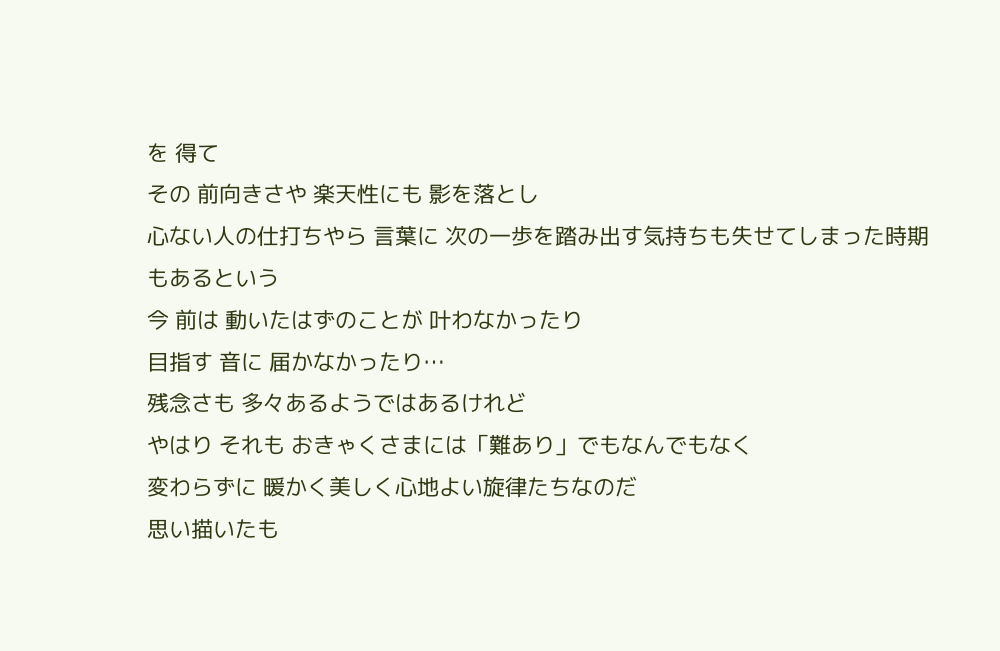を 得て
その 前向きさや 楽天性にも 影を落とし
心ない人の仕打ちやら 言葉に 次の一歩を踏み出す気持ちも失せてしまった時期もあるという
今 前は 動いたはずのことが 叶わなかったり
目指す 音に 届かなかったり…
残念さも 多々あるようではあるけれど
やはり それも おきゃくさまには「難あり」でもなんでもなく
変わらずに 暖かく美しく心地よい旋律たちなのだ
思い描いたも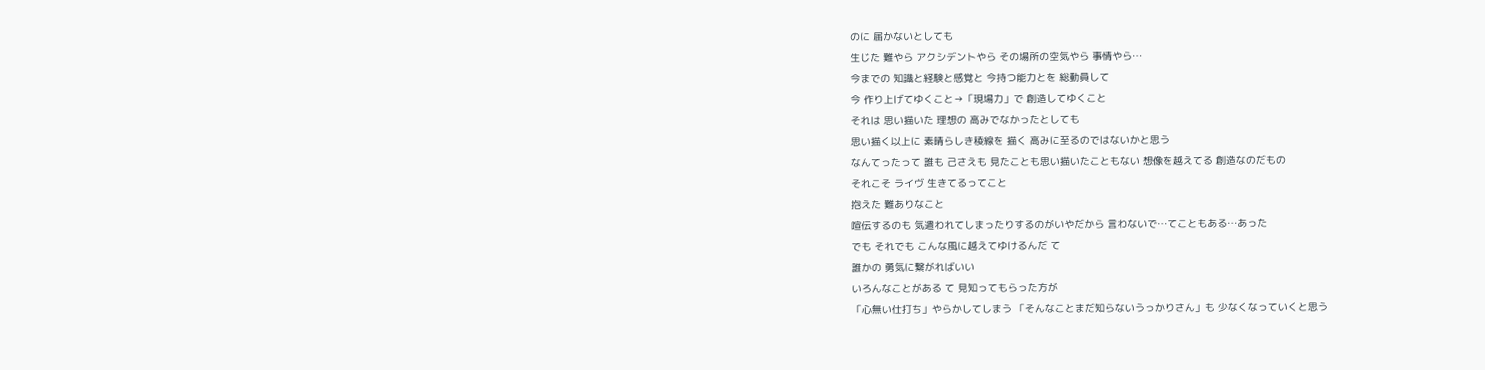のに 届かないとしても
生じた 難やら アクシデントやら その場所の空気やら 事情やら…
今までの 知識と経験と感覚と 今持つ能力とを 総動員して
今 作り上げてゆくこと→「現場力」で 創造してゆくこと
それは 思い描いた 理想の 高みでなかったとしても
思い描く以上に 素晴らしき稜線を 描く 高みに至るのではないかと思う
なんてったって 誰も 己さえも 見たことも思い描いたこともない 想像を越えてる 創造なのだもの
それこそ ライヴ 生きてるってこと
抱えた 難ありなこと
喧伝するのも 気遣われてしまったりするのがいやだから 言わないで…てこともある…あった
でも それでも こんな風に越えてゆけるんだ て
誰かの 勇気に繋がればいい
いろんなことがある て 見知ってもらった方が
「心無い仕打ち」やらかしてしまう 「そんなことまだ知らないうっかりさん」も 少なくなっていくと思う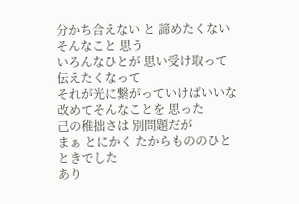分かち合えない と 諦めたくない
そんなこと 思う
いろんなひとが 思い受け取って 伝えたくなって
それが光に繋がっていけばいいな
改めてそんなことを 思った
己の稚拙さは 別問題だが
まぁ とにかく たからもののひとときでした
あり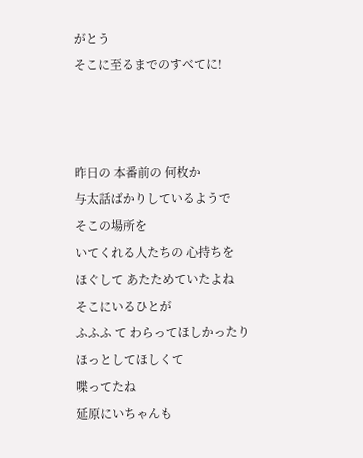がとう
そこに至るまでのすべてに!



昨日の 本番前の 何枚か
与太話ばかりしているようで
そこの場所を
いてくれる人たちの 心持ちを
ほぐして あたためていたよね
そこにいるひとが
ふふふ て わらってほしかったり
ほっとしてほしくて
喋ってたね
延原にいちゃんも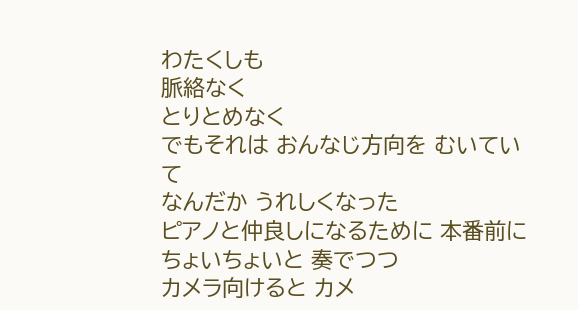わたくしも
脈絡なく
とりとめなく
でもそれは おんなじ方向を むいていて
なんだか うれしくなった
ピアノと仲良しになるために 本番前に ちょいちょいと 奏でつつ
カメラ向けると カメ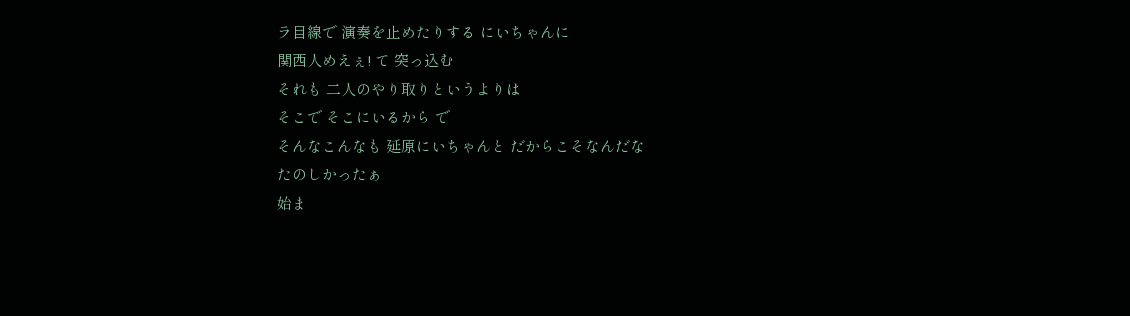ラ目線で 演奏を止めたりする にいちゃんに
関西人めえぇ! て 突っ込む
それも 二人のやり取りというよりは
そこで そこにいるから で
そんなこんなも 延原にいちゃんと だからこそなんだな
たのしかったぁ
始ま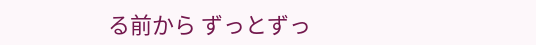る前から ずっとずっ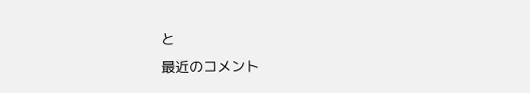と
最近のコメント